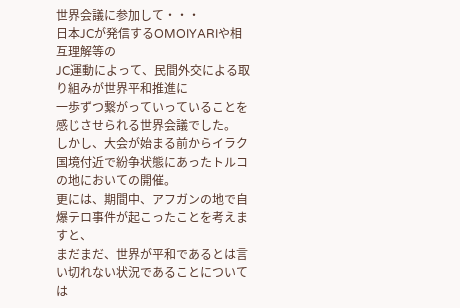世界会議に参加して・・・
日本JCが発信するOMOIYARIや相互理解等の
JC運動によって、民間外交による取り組みが世界平和推進に
一歩ずつ繋がっていっていることを感じさせられる世界会議でした。
しかし、大会が始まる前からイラク国境付近で紛争状態にあったトルコの地においての開催。
更には、期間中、アフガンの地で自爆テロ事件が起こったことを考えますと、
まだまだ、世界が平和であるとは言い切れない状況であることについては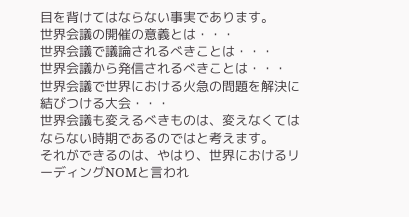目を背けてはならない事実であります。
世界会議の開催の意義とは・・・
世界会議で議論されるべきことは・・・
世界会議から発信されるべきことは・・・
世界会議で世界における火急の問題を解決に結びつける大会・・・
世界会議も変えるべきものは、変えなくてはならない時期であるのではと考えます。
それができるのは、やはり、世界におけるリーディングNOMと言われ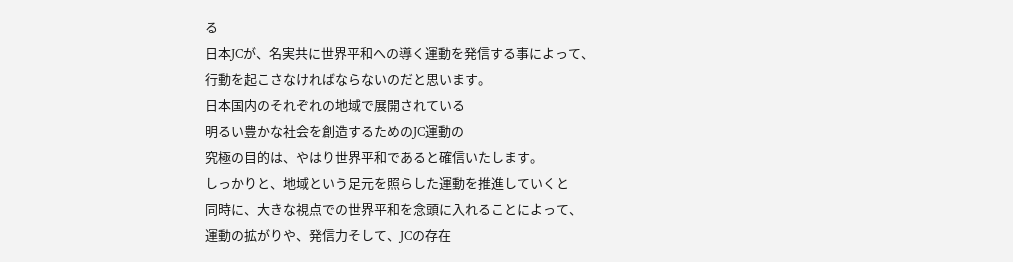る
日本JCが、名実共に世界平和への導く運動を発信する事によって、
行動を起こさなければならないのだと思います。
日本国内のそれぞれの地域で展開されている
明るい豊かな社会を創造するためのJC運動の
究極の目的は、やはり世界平和であると確信いたします。
しっかりと、地域という足元を照らした運動を推進していくと
同時に、大きな視点での世界平和を念頭に入れることによって、
運動の拡がりや、発信力そして、JCの存在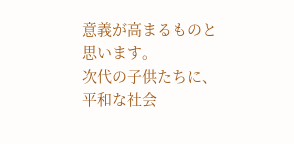意義が高まるものと思います。
次代の子供たちに、平和な社会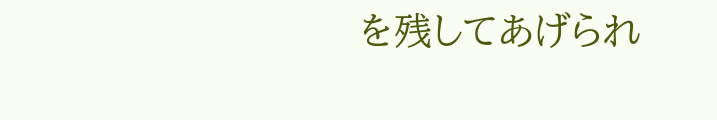を残してあげられ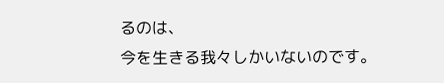るのは、
今を生きる我々しかいないのです。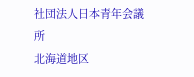社団法人日本青年会議所
北海道地区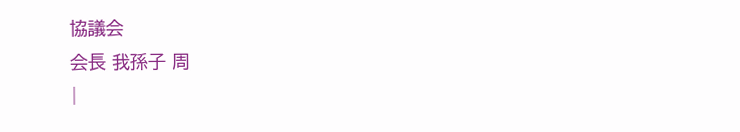協議会
会長 我孫子 周
|